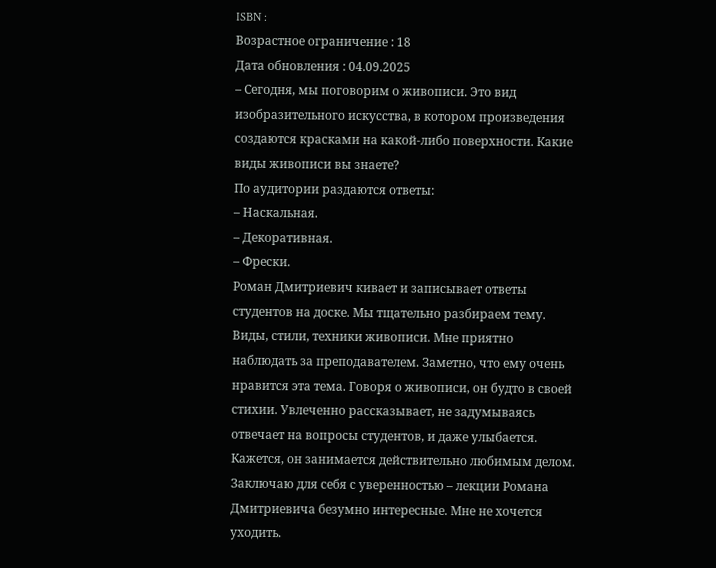ISBN :
Возрастное ограничение : 18
Дата обновления : 04.09.2025
– Сегодня, мы поговорим о живописи. Это вид изобразительного искусства, в котором произведения создаются красками на какой-либо поверхности. Какие виды живописи вы знаете?
По аудитории раздаются ответы:
– Наскальная.
– Декоративная.
– Фрески.
Роман Дмитриевич кивает и записывает ответы студентов на доске. Мы тщательно разбираем тему. Виды, стили, техники живописи. Мне приятно наблюдать за преподавателем. Заметно, что ему очень нравится эта тема. Говоря о живописи, он будто в своей стихии. Увлеченно рассказывает, не задумываясь отвечает на вопросы студентов, и даже улыбается. Кажется, он занимается действительно любимым делом. Заключаю для себя с уверенностью – лекции Романа Дмитриевича безумно интересные. Мне не хочется уходить.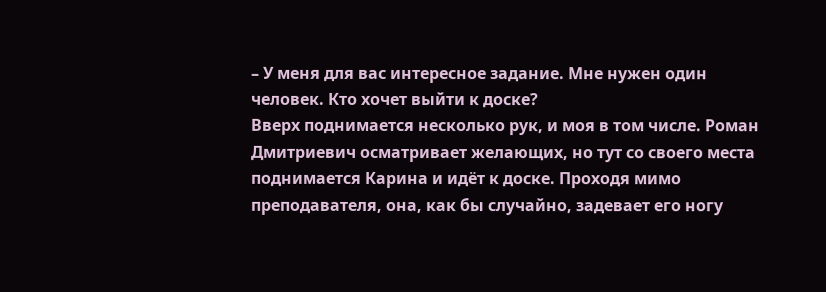– У меня для вас интересное задание. Мне нужен один человек. Кто хочет выйти к доске?
Вверх поднимается несколько рук, и моя в том числе. Роман Дмитриевич осматривает желающих, но тут со своего места поднимается Карина и идёт к доске. Проходя мимо преподавателя, она, как бы случайно, задевает его ногу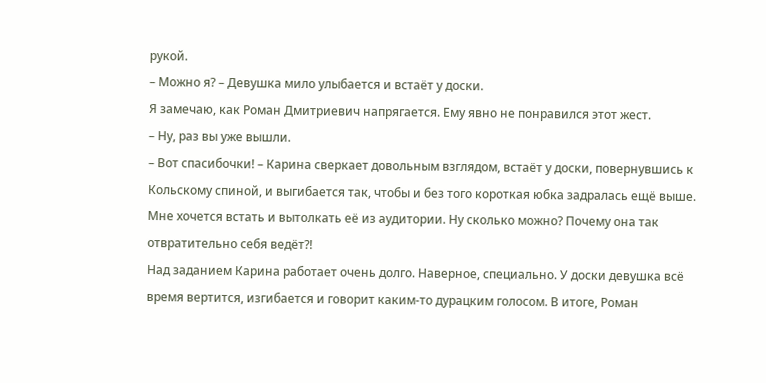рукой.
– Можно я? – Девушка мило улыбается и встаёт у доски.
Я замечаю, как Роман Дмитриевич напрягается. Ему явно не понравился этот жест.
– Ну, раз вы уже вышли.
– Вот спасибочки! – Карина сверкает довольным взглядом, встаёт у доски, повернувшись к Кольскому спиной, и выгибается так, чтобы и без того короткая юбка задралась ещё выше.
Мне хочется встать и вытолкать её из аудитории. Ну сколько можно? Почему она так отвратительно себя ведёт?!
Над заданием Карина работает очень долго. Наверное, специально. У доски девушка всё время вертится, изгибается и говорит каким-то дурацким голосом. В итоге, Роман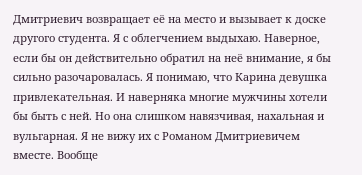Дмитриевич возвращает её на место и вызывает к доске другого студента. Я с облегчением выдыхаю. Наверное, если бы он действительно обратил на неё внимание, я бы сильно разочаровалась. Я понимаю, что Карина девушка привлекательная. И наверняка многие мужчины хотели бы быть с ней. Но она слишком навязчивая, нахальная и вульгарная. Я не вижу их с Романом Дмитриевичем вместе. Вообще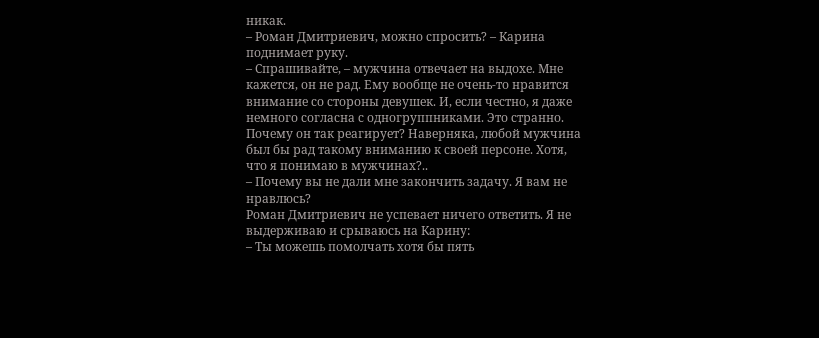никак.
– Роман Дмитриевич, можно спросить? – Карина поднимает руку.
– Спрашивайте, – мужчина отвечает на выдохе. Мне кажется, он не рад. Ему вообще не очень-то нравится внимание со стороны девушек. И, если честно, я даже немного согласна с одногруппниками. Это странно. Почему он так реагирует? Наверняка, любой мужчина был бы рад такому вниманию к своей персоне. Хотя, что я понимаю в мужчинах?..
– Почему вы не дали мне закончить задачу. Я вам не нравлюсь?
Роман Дмитриевич не успевает ничего ответить. Я не выдерживаю и срываюсь на Карину:
– Ты можешь помолчать хотя бы пять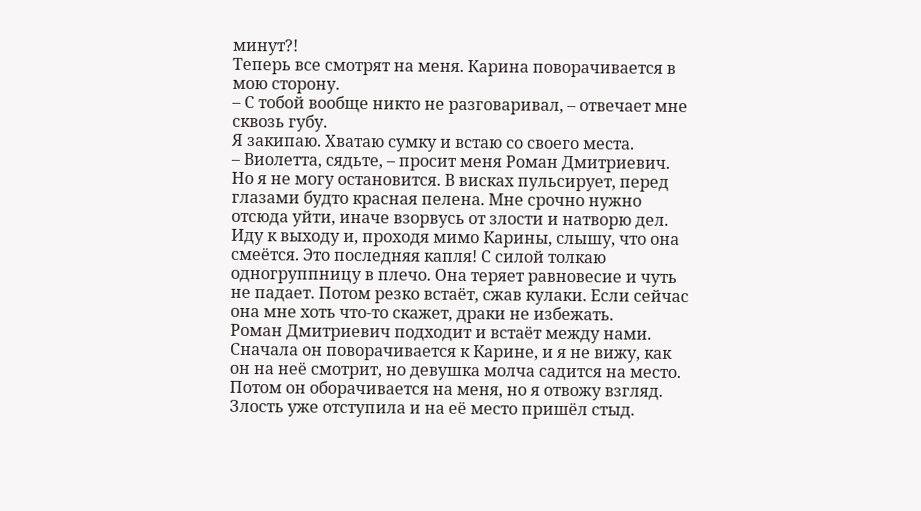минут?!
Теперь все смотрят на меня. Карина поворачивается в мою сторону.
– С тобой вообще никто не разговаривал, – отвечает мне сквозь губу.
Я закипаю. Хватаю сумку и встаю со своего места.
– Виолетта, сядьте, – просит меня Роман Дмитриевич.
Но я не могу остановится. В висках пульсирует, перед глазами будто красная пелена. Мне срочно нужно отсюда уйти, иначе взорвусь от злости и натворю дел. Иду к выходу и, проходя мимо Карины, слышу, что она смеётся. Это последняя капля! С силой толкаю одногруппницу в плечо. Она теряет равновесие и чуть не падает. Потом резко встаёт, сжав кулаки. Если сейчас она мне хоть что-то скажет, драки не избежать.
Роман Дмитриевич подходит и встаёт между нами. Сначала он поворачивается к Карине, и я не вижу, как он на неё смотрит, но девушка молча садится на место. Потом он оборачивается на меня, но я отвожу взгляд. Злость уже отступила и на её место пришёл стыд.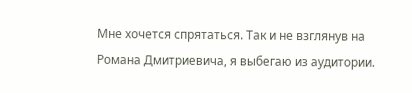Мне хочется спрятаться. Так и не взглянув на Романа Дмитриевича, я выбегаю из аудитории.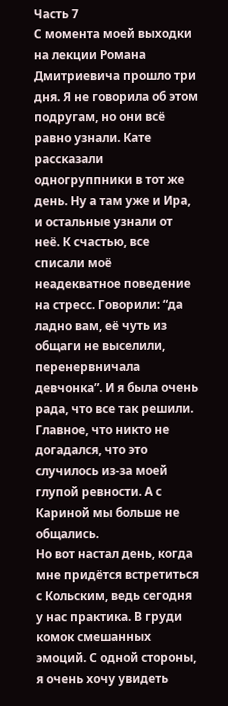Часть 7
С момента моей выходки на лекции Романа Дмитриевича прошло три дня. Я не говорила об этом подругам, но они всё равно узнали. Кате рассказали одногруппники в тот же день. Ну а там уже и Ира, и остальные узнали от неё. К счастью, все списали моё неадекватное поведение на стресс. Говорили: “да ладно вам, её чуть из общаги не выселили, перенервничала девчонка”. И я была очень рада, что все так решили. Главное, что никто не догадался, что это случилось из-за моей глупой ревности. А с Кариной мы больше не общались.
Но вот настал день, когда мне придётся встретиться с Кольским, ведь сегодня у нас практика. В груди комок смешанных эмоций. С одной стороны, я очень хочу увидеть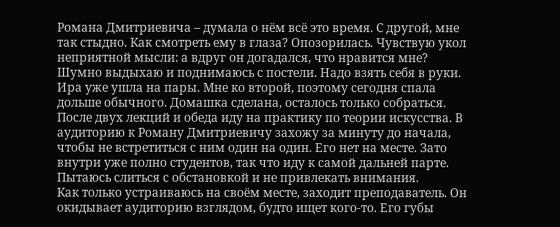Романа Дмитриевича – думала о нём всё это время. С другой, мне так стыдно. Как смотреть ему в глаза? Опозорилась. Чувствую укол неприятной мысли: а вдруг он догадался, что нравится мне? Шумно выдыхаю и поднимаюсь с постели. Надо взять себя в руки. Ира уже ушла на пары. Мне ко второй, поэтому сегодня спала дольше обычного. Домашка сделана, осталось только собраться.
После двух лекций и обеда иду на практику по теории искусства. В аудиторию к Роману Дмитриевичу захожу за минуту до начала, чтобы не встретиться с ним один на один. Его нет на месте. Зато внутри уже полно студентов, так что иду к самой дальней парте. Пытаюсь слиться с обстановкой и не привлекать внимания.
Как только устраиваюсь на своём месте, заходит преподаватель. Он окидывает аудиторию взглядом, будто ищет кого-то. Его губы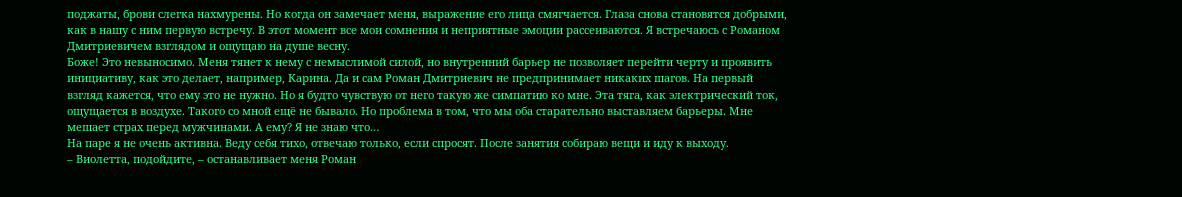поджаты, брови слегка нахмурены. Но когда он замечает меня, выражение его лица смягчается. Глаза снова становятся добрыми, как в нашу с ним первую встречу. В этот момент все мои сомнения и неприятные эмоции рассеиваются. Я встречаюсь с Романом Дмитриевичем взглядом и ощущаю на душе весну.
Боже! Это невыносимо. Меня тянет к нему с немыслимой силой, но внутренний барьер не позволяет перейти черту и проявить инициативу, как это делает, например, Карина. Да и сам Роман Дмитриевич не предпринимает никаких шагов. На первый взгляд кажется, что ему это не нужно. Но я будто чувствую от него такую же симпатию ко мне. Эта тяга, как электрический ток, ощущается в воздухе. Такого со мной ещё не бывало. Но проблема в том, что мы оба старательно выставляем барьеры. Мне мешает страх перед мужчинами. А ему? Я не знаю что…
На паре я не очень активна. Веду себя тихо, отвечаю только, если спросят. После занятия собираю вещи и иду к выходу.
– Виолетта, подойдите, – останавливает меня Роман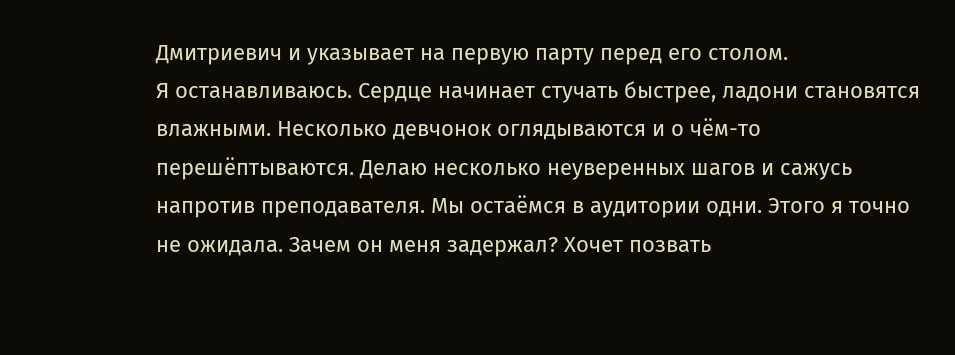Дмитриевич и указывает на первую парту перед его столом.
Я останавливаюсь. Сердце начинает стучать быстрее, ладони становятся влажными. Несколько девчонок оглядываются и о чём-то перешёптываются. Делаю несколько неуверенных шагов и сажусь напротив преподавателя. Мы остаёмся в аудитории одни. Этого я точно не ожидала. Зачем он меня задержал? Хочет позвать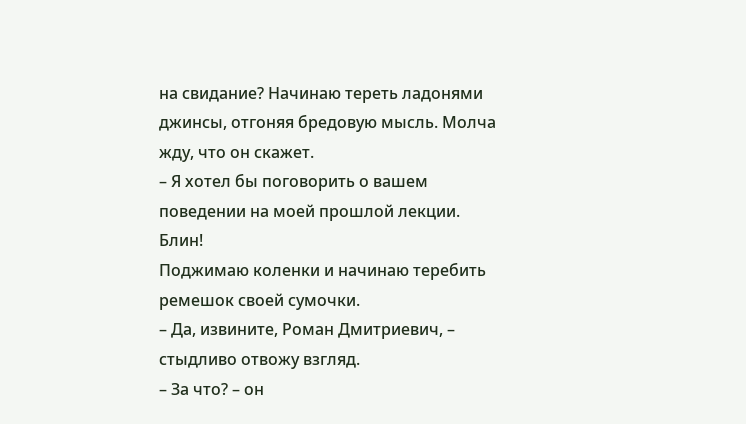на свидание? Начинаю тереть ладонями джинсы, отгоняя бредовую мысль. Молча жду, что он скажет.
– Я хотел бы поговорить о вашем поведении на моей прошлой лекции.
Блин!
Поджимаю коленки и начинаю теребить ремешок своей сумочки.
– Да, извините, Роман Дмитриевич, – стыдливо отвожу взгляд.
– За что? – он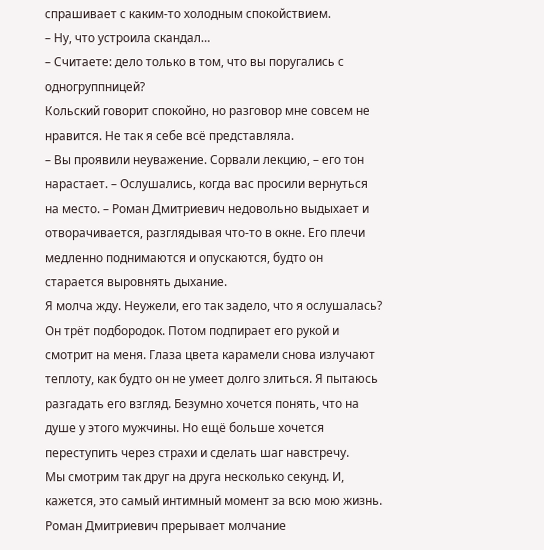спрашивает с каким-то холодным спокойствием.
– Ну, что устроила скандал…
– Считаете: дело только в том, что вы поругались с одногруппницей?
Кольский говорит спокойно, но разговор мне совсем не нравится. Не так я себе всё представляла.
– Вы проявили неуважение. Сорвали лекцию, – его тон нарастает. – Ослушались, когда вас просили вернуться на место. – Роман Дмитриевич недовольно выдыхает и отворачивается, разглядывая что-то в окне. Его плечи медленно поднимаются и опускаются, будто он старается выровнять дыхание.
Я молча жду. Неужели, его так задело, что я ослушалась?
Он трёт подбородок. Потом подпирает его рукой и смотрит на меня. Глаза цвета карамели снова излучают теплоту, как будто он не умеет долго злиться. Я пытаюсь разгадать его взгляд. Безумно хочется понять, что на душе у этого мужчины. Но ещё больше хочется переступить через страхи и сделать шаг навстречу.
Мы смотрим так друг на друга несколько секунд. И, кажется, это самый интимный момент за всю мою жизнь.
Роман Дмитриевич прерывает молчание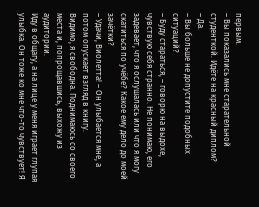первым.
– Вы показались мне старательной студенткой. Идёте на красный диплом?
– Да.
– Вы больше не допустите подобных ситуаций?
– Буду стараться, – говорю на выдохе, чувствую себя странно. Не понимаю, его задевает, что я ослушалась или что я могу скатиться по учёбе? Какое ему дело до моей зачётки?
– Удачи, Виолетта! – Он улыбается мне, а потом опускает взгляд в книгу.
Видимо, я свободна. Поднимаюсь со своего места и, попрощавшись, выхожу из аудитории.
Иду в общагу, а на лице у меня играет глупая улыбка. Он тоже ко мне что-то чувствует! Я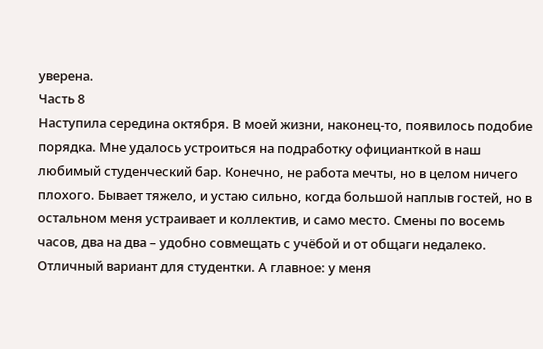уверена.
Часть 8
Наступила середина октября. В моей жизни, наконец-то, появилось подобие порядка. Мне удалось устроиться на подработку официанткой в наш любимый студенческий бар. Конечно, не работа мечты, но в целом ничего плохого. Бывает тяжело, и устаю сильно, когда большой наплыв гостей, но в остальном меня устраивает и коллектив, и само место. Смены по восемь часов, два на два – удобно совмещать с учёбой и от общаги недалеко. Отличный вариант для студентки. А главное: у меня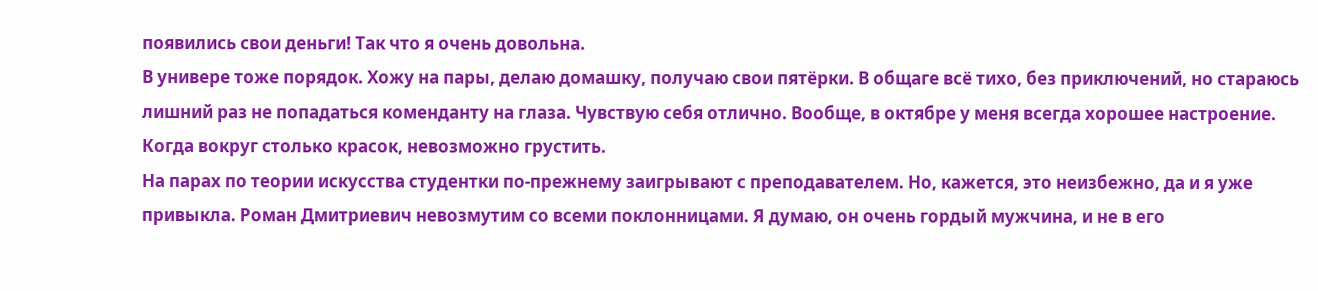появились свои деньги! Так что я очень довольна.
В универе тоже порядок. Хожу на пары, делаю домашку, получаю свои пятёрки. В общаге всё тихо, без приключений, но стараюсь лишний раз не попадаться коменданту на глаза. Чувствую себя отлично. Вообще, в октябре у меня всегда хорошее настроение. Когда вокруг столько красок, невозможно грустить.
На парах по теории искусства студентки по-прежнему заигрывают с преподавателем. Но, кажется, это неизбежно, да и я уже привыкла. Роман Дмитриевич невозмутим со всеми поклонницами. Я думаю, он очень гордый мужчина, и не в его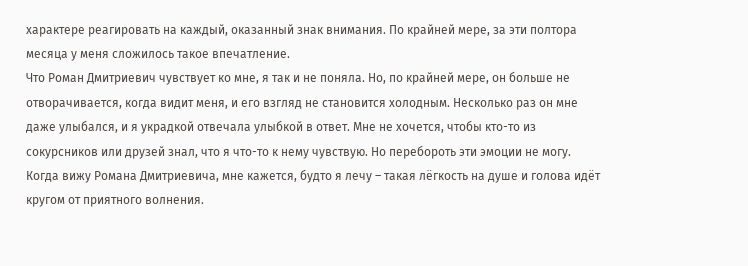характере реагировать на каждый, оказанный знак внимания. По крайней мере, за эти полтора месяца у меня сложилось такое впечатление.
Что Роман Дмитриевич чувствует ко мне, я так и не поняла. Но, по крайней мере, он больше не отворачивается, когда видит меня, и его взгляд не становится холодным. Несколько раз он мне даже улыбался, и я украдкой отвечала улыбкой в ответ. Мне не хочется, чтобы кто-то из сокурсников или друзей знал, что я что-то к нему чувствую. Но перебороть эти эмоции не могу. Когда вижу Романа Дмитриевича, мне кажется, будто я лечу – такая лёгкость на душе и голова идёт кругом от приятного волнения.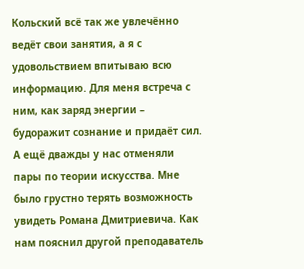Кольский всё так же увлечённо ведёт свои занятия, а я с удовольствием впитываю всю информацию. Для меня встреча с ним, как заряд энергии – будоражит сознание и придаёт сил.
А ещё дважды у нас отменяли пары по теории искусства. Мне было грустно терять возможность увидеть Романа Дмитриевича. Как нам пояснил другой преподаватель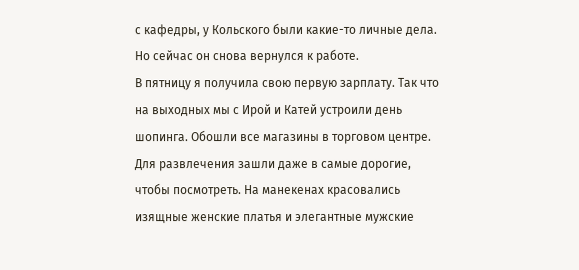с кафедры, у Кольского были какие-то личные дела. Но сейчас он снова вернулся к работе.
В пятницу я получила свою первую зарплату. Так что на выходных мы с Ирой и Катей устроили день шопинга. Обошли все магазины в торговом центре. Для развлечения зашли даже в самые дорогие, чтобы посмотреть. На манекенах красовались изящные женские платья и элегантные мужские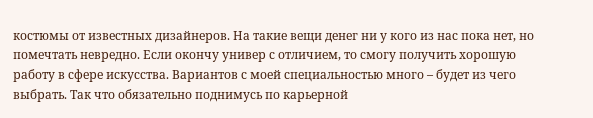костюмы от известных дизайнеров. На такие вещи денег ни у кого из нас пока нет, но помечтать невредно. Если окончу универ с отличием, то смогу получить хорошую работу в сфере искусства. Вариантов с моей специальностью много – будет из чего выбрать. Так что обязательно поднимусь по карьерной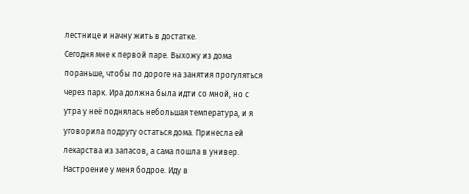лестнице и начну жить в достатке.
Сегодня мне к первой паре. Выхожу из дома пораньше, чтобы по дороге на занятия прогуляться через парк. Ира должна была идти со мной, но с утра у неё поднялась небольшая температура, и я уговорила подругу остаться дома. Принесла ей лекарства из запасов, а сама пошла в универ.
Настроение у меня бодрое. Иду в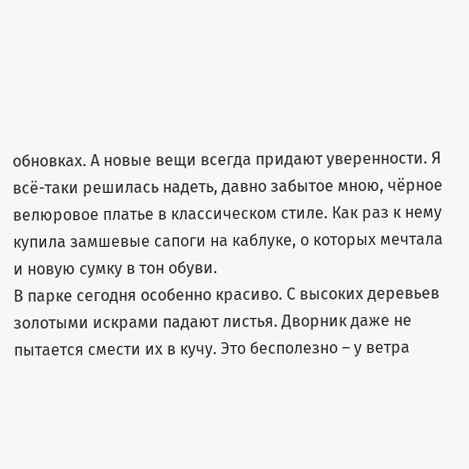обновках. А новые вещи всегда придают уверенности. Я всё-таки решилась надеть, давно забытое мною, чёрное велюровое платье в классическом стиле. Как раз к нему купила замшевые сапоги на каблуке, о которых мечтала и новую сумку в тон обуви.
В парке сегодня особенно красиво. С высоких деревьев золотыми искрами падают листья. Дворник даже не пытается смести их в кучу. Это бесполезно – у ветра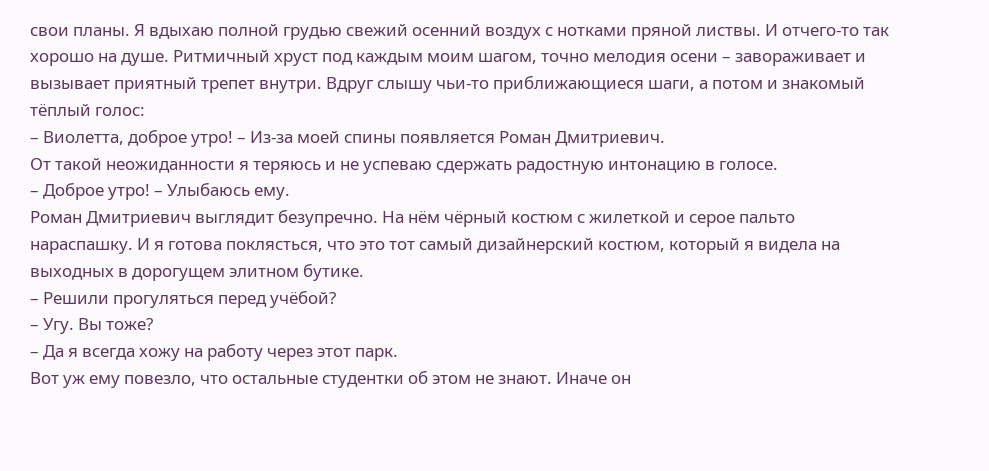свои планы. Я вдыхаю полной грудью свежий осенний воздух с нотками пряной листвы. И отчего-то так хорошо на душе. Ритмичный хруст под каждым моим шагом, точно мелодия осени – завораживает и вызывает приятный трепет внутри. Вдруг слышу чьи-то приближающиеся шаги, а потом и знакомый тёплый голос:
– Виолетта, доброе утро! – Из-за моей спины появляется Роман Дмитриевич.
От такой неожиданности я теряюсь и не успеваю сдержать радостную интонацию в голосе.
– Доброе утро! – Улыбаюсь ему.
Роман Дмитриевич выглядит безупречно. На нём чёрный костюм с жилеткой и серое пальто нараспашку. И я готова поклясться, что это тот самый дизайнерский костюм, который я видела на выходных в дорогущем элитном бутике.
– Решили прогуляться перед учёбой?
– Угу. Вы тоже?
– Да я всегда хожу на работу через этот парк.
Вот уж ему повезло, что остальные студентки об этом не знают. Иначе он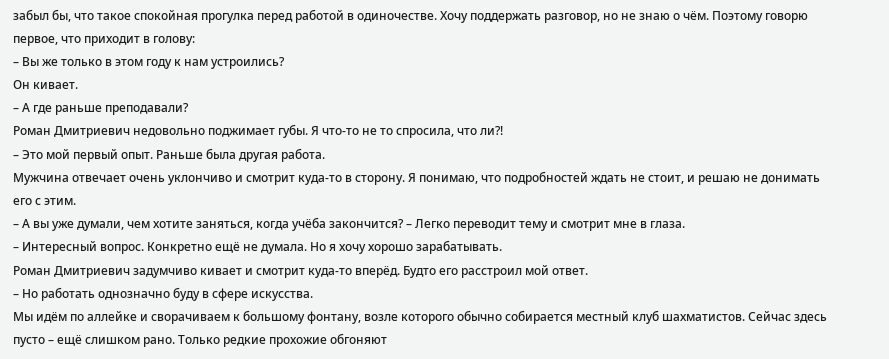забыл бы, что такое спокойная прогулка перед работой в одиночестве. Хочу поддержать разговор, но не знаю о чём. Поэтому говорю первое, что приходит в голову:
– Вы же только в этом году к нам устроились?
Он кивает.
– А где раньше преподавали?
Роман Дмитриевич недовольно поджимает губы. Я что-то не то спросила, что ли?!
– Это мой первый опыт. Раньше была другая работа.
Мужчина отвечает очень уклончиво и смотрит куда-то в сторону. Я понимаю, что подробностей ждать не стоит, и решаю не донимать его с этим.
– А вы уже думали, чем хотите заняться, когда учёба закончится? – Легко переводит тему и смотрит мне в глаза.
– Интересный вопрос. Конкретно ещё не думала. Но я хочу хорошо зарабатывать.
Роман Дмитриевич задумчиво кивает и смотрит куда-то вперёд. Будто его расстроил мой ответ.
– Но работать однозначно буду в сфере искусства.
Мы идём по аллейке и сворачиваем к большому фонтану, возле которого обычно собирается местный клуб шахматистов. Сейчас здесь пусто – ещё слишком рано. Только редкие прохожие обгоняют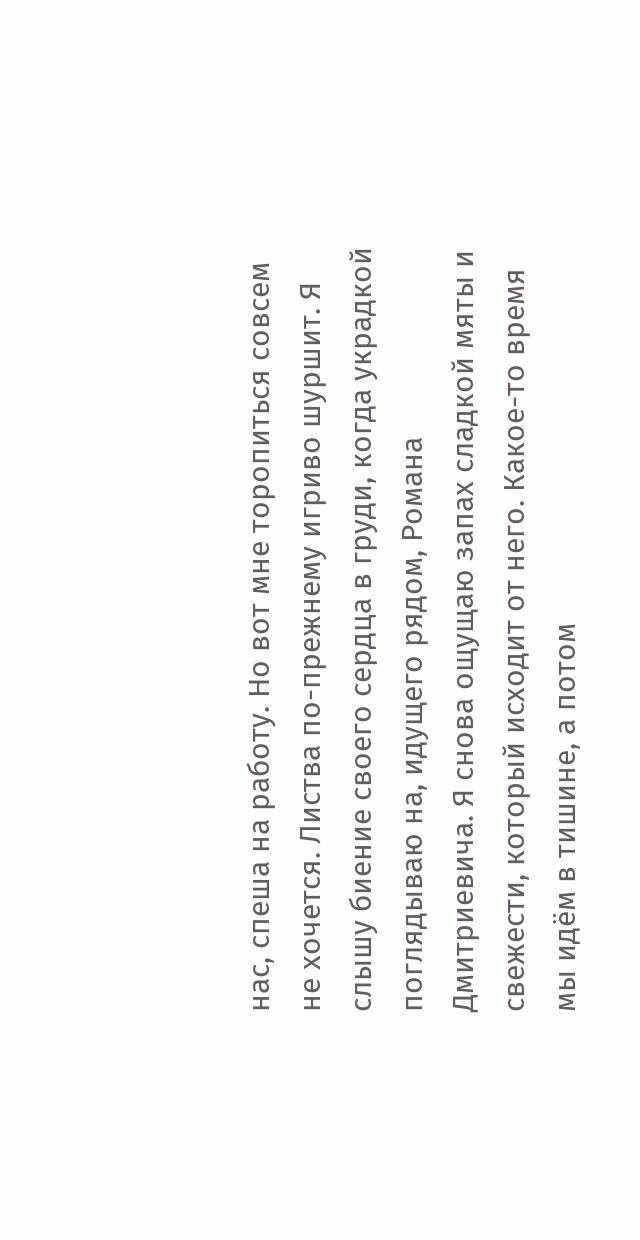нас, спеша на работу. Но вот мне торопиться совсем не хочется. Листва по-прежнему игриво шуршит. Я слышу биение своего сердца в груди, когда украдкой поглядываю на, идущего рядом, Романа Дмитриевича. Я снова ощущаю запах сладкой мяты и свежести, который исходит от него. Какое-то время мы идём в тишине, а потом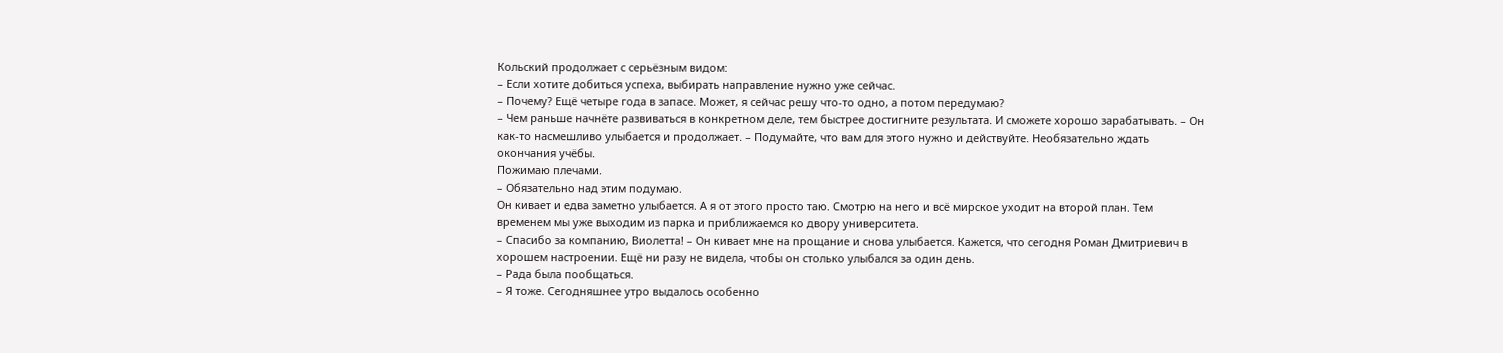Кольский продолжает с серьёзным видом:
– Если хотите добиться успеха, выбирать направление нужно уже сейчас.
– Почему? Ещё четыре года в запасе. Может, я сейчас решу что-то одно, а потом передумаю?
– Чем раньше начнёте развиваться в конкретном деле, тем быстрее достигните результата. И сможете хорошо зарабатывать. – Он как-то насмешливо улыбается и продолжает. – Подумайте, что вам для этого нужно и действуйте. Необязательно ждать окончания учёбы.
Пожимаю плечами.
– Обязательно над этим подумаю.
Он кивает и едва заметно улыбается. А я от этого просто таю. Смотрю на него и всё мирское уходит на второй план. Тем временем мы уже выходим из парка и приближаемся ко двору университета.
– Спасибо за компанию, Виолетта! – Он кивает мне на прощание и снова улыбается. Кажется, что сегодня Роман Дмитриевич в хорошем настроении. Ещё ни разу не видела, чтобы он столько улыбался за один день.
– Рада была пообщаться.
– Я тоже. Сегодняшнее утро выдалось особенно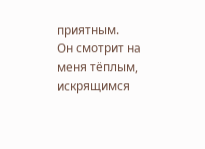приятным.
Он смотрит на меня тёплым, искрящимся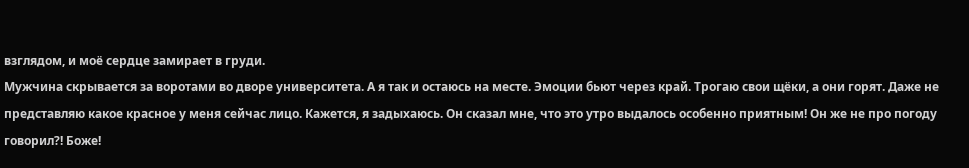взглядом, и моё сердце замирает в груди.
Мужчина скрывается за воротами во дворе университета. А я так и остаюсь на месте. Эмоции бьют через край. Трогаю свои щёки, а они горят. Даже не представляю какое красное у меня сейчас лицо. Кажется, я задыхаюсь. Он сказал мне, что это утро выдалось особенно приятным! Он же не про погоду говорил?! Боже!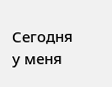Сегодня у меня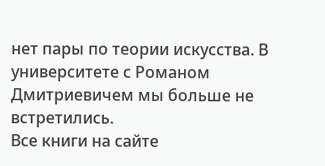нет пары по теории искусства. В университете с Романом Дмитриевичем мы больше не встретились.
Все книги на сайте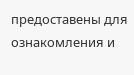предоставены для ознакомления и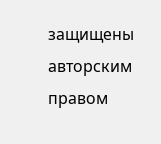защищены авторским правом